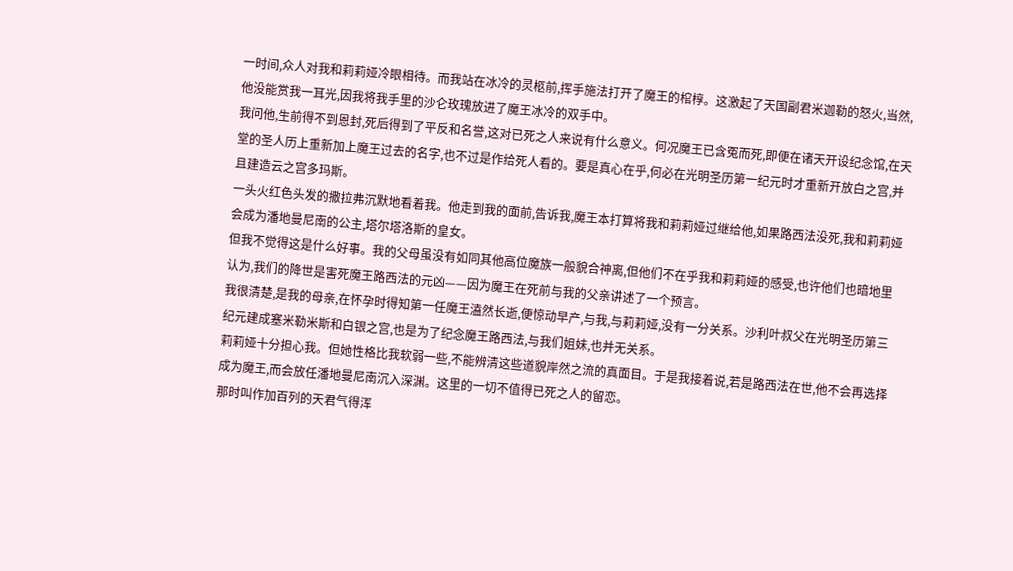一时间,众人对我和莉莉娅冷眼相待。而我站在冰冷的灵柩前,挥手施法打开了魔王的棺椁。这激起了天国副君米迦勒的怒火,当然,他没能赏我一耳光,因我将我手里的沙仑玫瑰放进了魔王冰冷的双手中。
我问他,生前得不到恩封,死后得到了平反和名誉,这对已死之人来说有什么意义。何况魔王已含冤而死,即便在诸天开设纪念馆,在天堂的圣人历上重新加上魔王过去的名字,也不过是作给死人看的。要是真心在乎,何必在光明圣历第一纪元时才重新开放白之宫,并且建造云之宫多玛斯。
一头火红色头发的撒拉弗沉默地看着我。他走到我的面前,告诉我,魔王本打算将我和莉莉娅过继给他,如果路西法没死,我和莉莉娅会成为潘地曼尼南的公主,塔尔塔洛斯的皇女。
但我不觉得这是什么好事。我的父母虽没有如同其他高位魔族一般貌合神离,但他们不在乎我和莉莉娅的感受,也许他们也暗地里认为,我们的降世是害死魔王路西法的元凶——因为魔王在死前与我的父亲讲述了一个预言。
我很清楚,是我的母亲,在怀孕时得知第一任魔王溘然长逝,便惊动早产,与我,与莉莉娅,没有一分关系。沙利叶叔父在光明圣历第三纪元建成塞米勒米斯和白银之宫,也是为了纪念魔王路西法,与我们姐妹,也并无关系。
莉莉娅十分担心我。但她性格比我软弱一些,不能辨清这些道貌岸然之流的真面目。于是我接着说,若是路西法在世,他不会再选择成为魔王,而会放任潘地曼尼南沉入深渊。这里的一切不值得已死之人的留恋。
那时叫作加百列的天君气得浑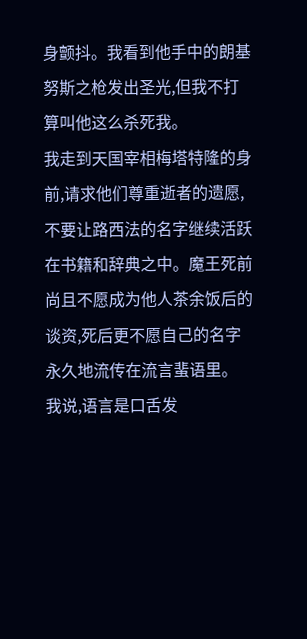身颤抖。我看到他手中的朗基努斯之枪发出圣光,但我不打算叫他这么杀死我。
我走到天国宰相梅塔特隆的身前,请求他们尊重逝者的遗愿,不要让路西法的名字继续活跃在书籍和辞典之中。魔王死前尚且不愿成为他人茶余饭后的谈资,死后更不愿自己的名字永久地流传在流言蜚语里。
我说,语言是口舌发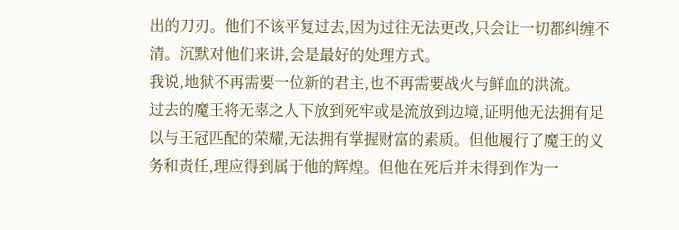出的刀刃。他们不该平复过去,因为过往无法更改,只会让一切都纠缠不清。沉默对他们来讲,会是最好的处理方式。
我说,地狱不再需要一位新的君主,也不再需要战火与鲜血的洪流。
过去的魔王将无辜之人下放到死牢或是流放到边境,证明他无法拥有足以与王冠匹配的荣耀,无法拥有掌握财富的素质。但他履行了魔王的义务和责任,理应得到属于他的辉煌。但他在死后并未得到作为一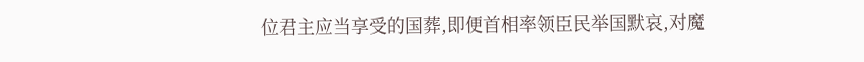位君主应当享受的国葬,即便首相率领臣民举国默哀,对魔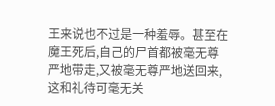王来说也不过是一种羞辱。甚至在魔王死后,自己的尸首都被毫无尊严地带走,又被毫无尊严地送回来,这和礼待可毫无关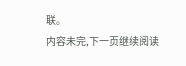联。
内容未完,下一页继续阅读